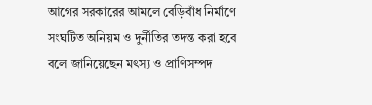আগের সরকারের আমলে বেড়িবাঁধ নির্মাণে সংঘটিত অনিয়ম ও দুর্নীতির তদন্ত করা হবে বলে জানিয়েছেন মৎস্য ও প্রাণিসম্পদ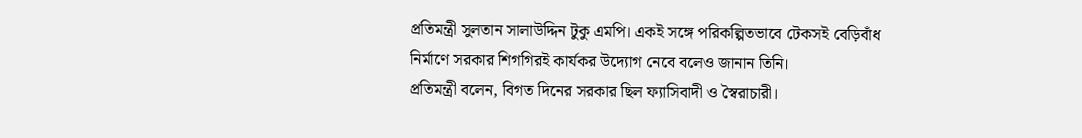প্রতিমন্ত্রী সুলতান সালাউদ্দিন টুকু এমপি। একই সঙ্গে পরিকল্পিতভাবে টেকসই বেড়িবাঁধ নির্মাণে সরকার শিগগিরই কার্যকর উদ্যোগ নেবে বলেও জানান তিনি।
প্রতিমন্ত্রী বলেন, বিগত দিনের সরকার ছিল ফ্যাসিবাদী ও স্বৈরাচারী।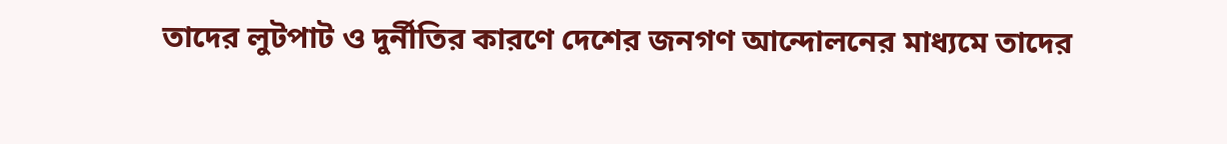তাদের লুটপাট ও দুর্নীতির কারণে দেশের জনগণ আন্দোলনের মাধ্যমে তাদের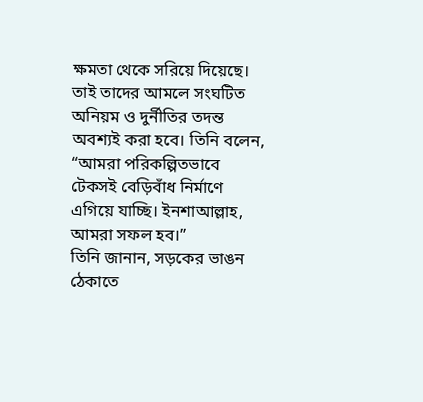ক্ষমতা থেকে সরিয়ে দিয়েছে। তাই তাদের আমলে সংঘটিত অনিয়ম ও দুর্নীতির তদন্ত অবশ্যই করা হবে। তিনি বলেন, “আমরা পরিকল্পিতভাবে টেকসই বেড়িবাঁধ নির্মাণে এগিয়ে যাচ্ছি। ইনশাআল্লাহ, আমরা সফল হব।”
তিনি জানান, সড়কের ভাঙন ঠেকাতে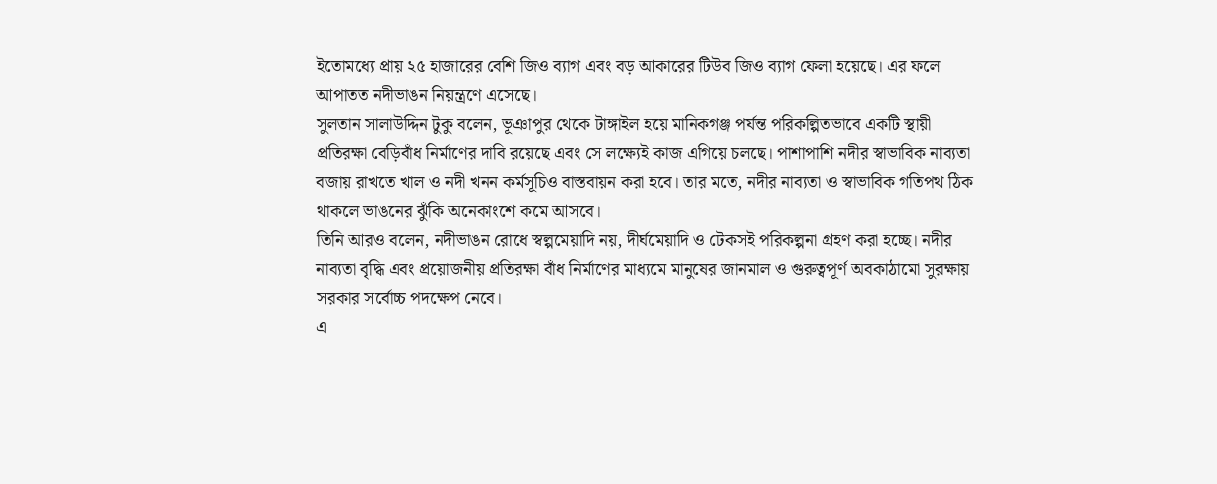ইতোমধ্যে প্রায় ২৫ হাজারের বেশি জিও ব্যাগ এবং বড় আকারের টিউব জিও ব্যাগ ফেলা হয়েছে। এর ফলে আপাতত নদীভাঙন নিয়ন্ত্রণে এসেছে।
সুলতান সালাউদ্দিন টুকু বলেন, ভূঞাপুর থেকে টাঙ্গাইল হয়ে মানিকগঞ্জ পর্যন্ত পরিকল্পিতভাবে একটি স্থায়ী প্রতিরক্ষা বেড়িবাঁধ নির্মাণের দাবি রয়েছে এবং সে লক্ষ্যেই কাজ এগিয়ে চলছে। পাশাপাশি নদীর স্বাভাবিক নাব্যতা বজায় রাখতে খাল ও নদী খনন কর্মসূচিও বাস্তবায়ন করা হবে। তার মতে, নদীর নাব্যতা ও স্বাভাবিক গতিপথ ঠিক থাকলে ভাঙনের ঝুঁকি অনেকাংশে কমে আসবে।
তিনি আরও বলেন, নদীভাঙন রোধে স্বল্পমেয়াদি নয়, দীর্ঘমেয়াদি ও টেকসই পরিকল্পনা গ্রহণ করা হচ্ছে। নদীর নাব্যতা বৃদ্ধি এবং প্রয়োজনীয় প্রতিরক্ষা বাঁধ নির্মাণের মাধ্যমে মানুষের জানমাল ও গুরুত্বপূর্ণ অবকাঠামো সুরক্ষায় সরকার সর্বোচ্চ পদক্ষেপ নেবে।
এ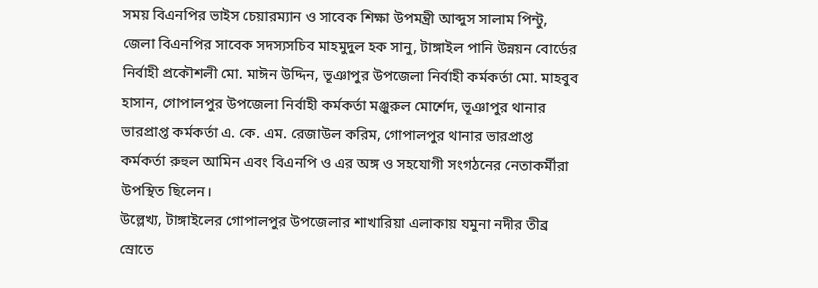সময় বিএনপির ভাইস চেয়ারম্যান ও সাবেক শিক্ষা উপমন্ত্রী আব্দুস সালাম পিন্টু, জেলা বিএনপির সাবেক সদস্যসচিব মাহমুদুল হক সানু, টাঙ্গাইল পানি উন্নয়ন বোর্ডের নির্বাহী প্রকৌশলী মো. মাঈন উদ্দিন, ভূঞাপুর উপজেলা নির্বাহী কর্মকর্তা মো. মাহবুব হাসান, গোপালপুর উপজেলা নির্বাহী কর্মকর্তা মঞ্জুরুল মোর্শেদ, ভূঞাপুর থানার ভারপ্রাপ্ত কর্মকর্তা এ. কে. এম. রেজাউল করিম, গোপালপুর থানার ভারপ্রাপ্ত কর্মকর্তা রুহুল আমিন এবং বিএনপি ও এর অঙ্গ ও সহযোগী সংগঠনের নেতাকর্মীরা উপস্থিত ছিলেন।
উল্লেখ্য, টাঙ্গাইলের গোপালপুর উপজেলার শাখারিয়া এলাকায় যমুনা নদীর তীব্র স্রোতে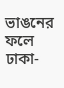ভাঙনের ফলে ঢাকা-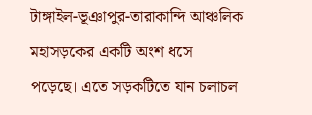টাঙ্গাইল-ভূঞাপুর-তারাকান্দি আঞ্চলিক মহাসড়কের একটি অংশ ধসে পড়েছে। এতে সড়কটিতে যান চলাচল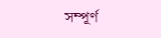সম্পূর্ণ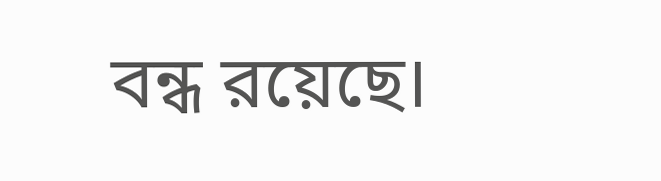বন্ধ রয়েছে।